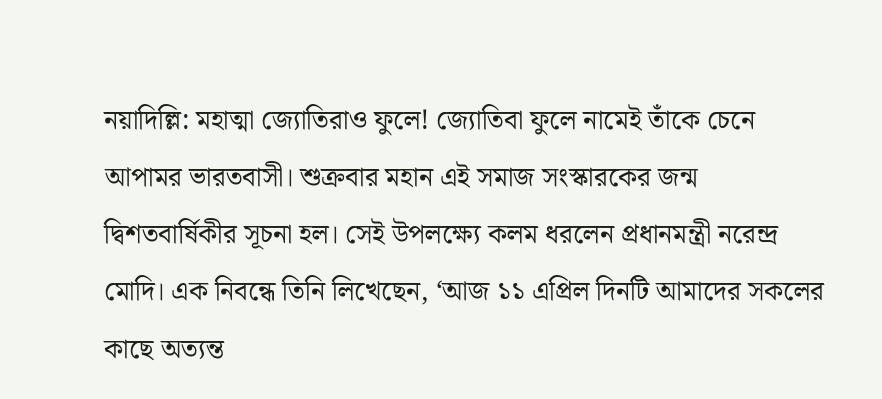নয়াদিল্লি: মহাত্মা জ্যোতিরাও ফুলে! জ্যোতিবা ফুলে নামেই তাঁকে চেনে আপামর ভারতবাসী। শুক্রবার মহান এই সমাজ সংস্কারকের জন্ম দ্বিশতবার্ষিকীর সূচনা হল। সেই উপলক্ষ্যে কলম ধরলেন প্রধানমন্ত্রী নরেন্দ্র মোদি। এক নিবন্ধে তিনি লিখেছেন, ‘আজ ১১ এপ্রিল দিনটি আমাদের সকলের কাছে অত্যন্ত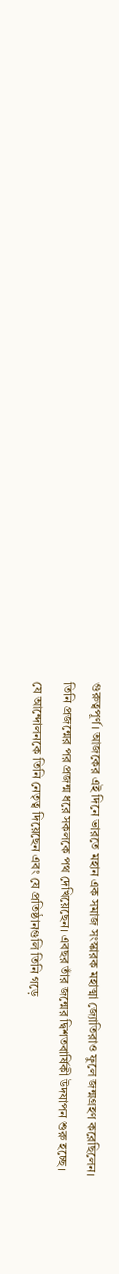গুরুত্বপূর্ণ। আজকের এই দিনে ভারতে মহান এক সমাজ সংস্কারক মহাত্মা জ্যোতিরাও ফুলে জন্মগ্রহণ করেছিলেন। তিনি প্রজন্মের পর প্রজন্ম ধরে সকলকে পথ দেখিয়েছেন। এবছর তাঁর জন্মের দ্বিশতবার্ষিকী উদযাপন শুরু হচ্ছে।
যে আন্দোলনকে তিনি নেতৃত্ব দিয়েছেন এবং যে প্রতিষ্ঠানগুলি তিনি গড়ে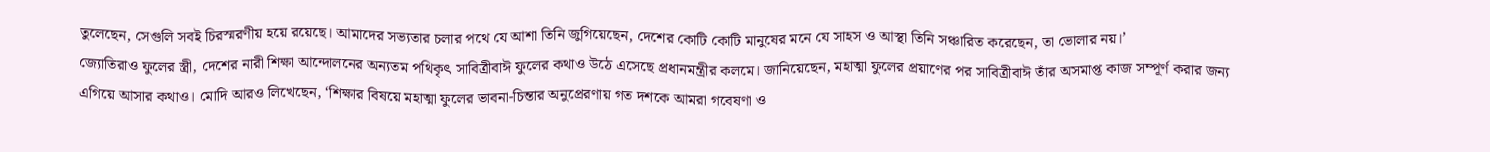তুলেছেন, সেগুলি সবই চিরস্মরণীয় হয়ে রয়েছে। আমাদের সভ্যতার চলার পথে যে আশা তিনি জুগিয়েছেন, দেশের কোটি কোটি মানুষের মনে যে সাহস ও আস্থা তিনি সঞ্চারিত করেছেন, তা ভোলার নয়।’
জ্যোতিরাও ফুলের স্ত্রী, দেশের নারী শিক্ষা আন্দোলনের অন্যতম পথিকৃৎ সাবিত্রীবাঈ ফুলের কথাও উঠে এসেছে প্রধানমন্ত্রীর কলমে। জানিয়েছেন, মহাত্মা ফুলের প্রয়াণের পর সাবিত্রীবাঈ তাঁর অসমাপ্ত কাজ সম্পূর্ণ করার জন্য এগিয়ে আসার কথাও। মোদি আরও লিখেছেন, ‘শিক্ষার বিষয়ে মহাত্মা ফুলের ভাবনা-চিন্তার অনুপ্রেরণায় গত দশকে আমরা গবেষণা ও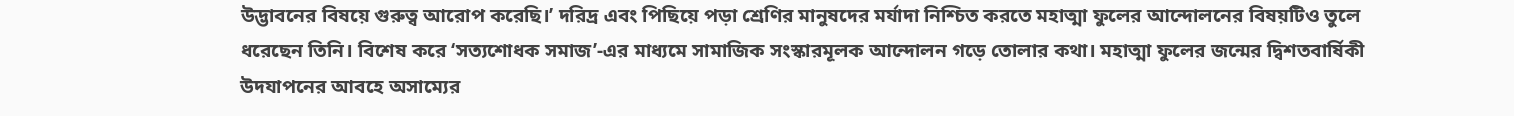উদ্ভাবনের বিষয়ে গুরুত্ব আরোপ করেছি।’ দরিদ্র এবং পিছিয়ে পড়া শ্রেণির মানুষদের মর্যাদা নিশ্চিত করতে মহাত্মা ফুলের আন্দোলনের বিষয়টিও তুলে ধরেছেন তিনি। বিশেষ করে ‘সত্যশোধক সমাজ’-এর মাধ্যমে সামাজিক সংস্কারমূলক আন্দোলন গড়ে তোলার কথা। মহাত্মা ফুলের জন্মের দ্বিশতবার্ষিকী উদযাপনের আবহে অসাম্যের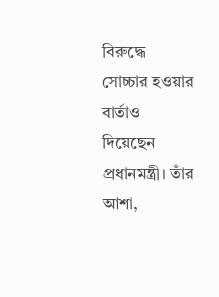বিরুদ্ধে সোচ্চার হওয়ার বার্তাও দিয়েছেন প্রধানমন্ত্রী। তাঁর আশা,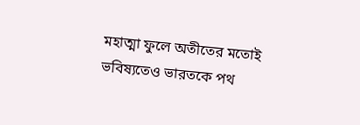মহাত্মা ফুলে অতীতের মতোই ভবিষ্যতেও ভারতকে পথ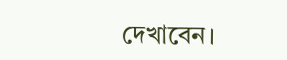দেখাবেন।